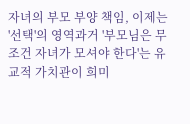자녀의 부모 부양 책임, 이제는 '선택'의 영역과거 '부모님은 무조건 자녀가 모셔야 한다'는 유교적 가치관이 희미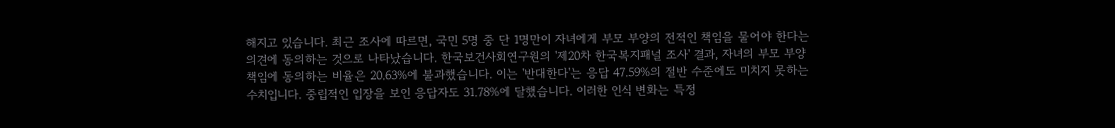해지고 있습니다. 최근 조사에 따르면, 국민 5명 중 단 1명만이 자녀에게 부모 부양의 전적인 책임을 물어야 한다는 의견에 동의하는 것으로 나타났습니다. 한국보건사회연구원의 '제20차 한국복지패널 조사' 결과, 자녀의 부모 부양 책임에 동의하는 비율은 20.63%에 불과했습니다. 이는 '반대한다'는 응답 47.59%의 절반 수준에도 미치지 못하는 수치입니다. 중립적인 입장을 보인 응답자도 31.78%에 달했습니다. 이러한 인식 변화는 특정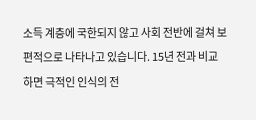소득 계층에 국한되지 않고 사회 전반에 걸쳐 보편적으로 나타나고 있습니다. 15년 전과 비교하면 극적인 인식의 전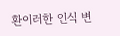환이러한 인식 변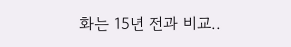화는 15년 전과 비교..